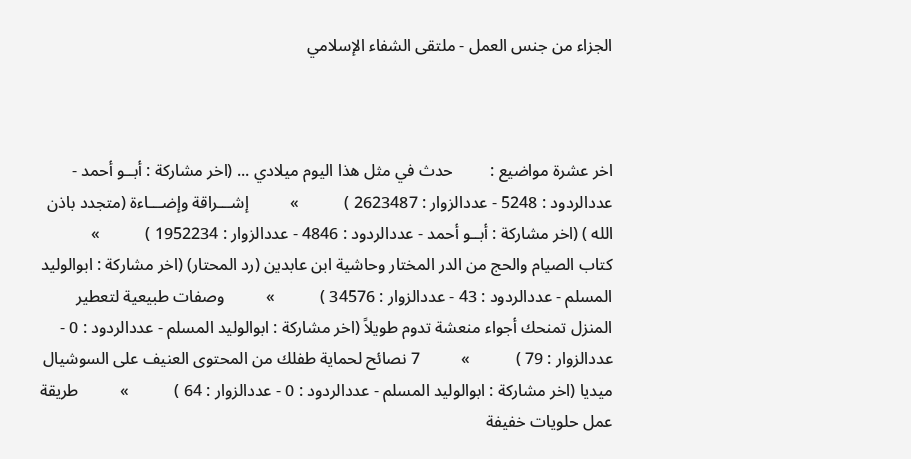الجزاء من جنس العمل - ملتقى الشفاء الإسلامي



اخر عشرة مواضيع :         حدث في مثل هذا اليوم ميلادي ... (اخر مشاركة : أبــو أحمد - عددالردود : 5248 - عددالزوار : 2623487 )           »          إشـــراقة وإضـــاءة (متجدد باذن الله ) (اخر مشاركة : أبــو أحمد - عددالردود : 4846 - عددالزوار : 1952234 )           »          كتاب الصيام والحج من الدر المختار وحاشية ابن عابدين (رد المحتار) (اخر مشاركة : ابوالوليد المسلم - عددالردود : 43 - عددالزوار : 34576 )           »          وصفات طبيعية لتعطير المنزل تمنحك أجواء منعشة تدوم طويلاً (اخر مشاركة : ابوالوليد المسلم - عددالردود : 0 - عددالزوار : 79 )           »          7 نصائح لحماية طفلك من المحتوى العنيف على السوشيال ميديا (اخر مشاركة : ابوالوليد المسلم - عددالردود : 0 - عددالزوار : 64 )           »          طريقة عمل حلويات خفيفة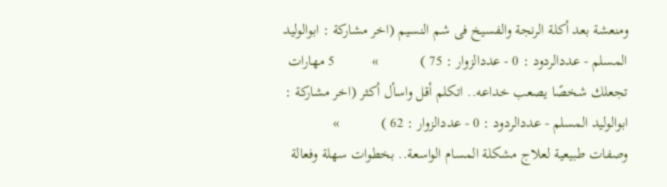ومنعشة بعد أكلة الرنجة والفسيخ فى شم النسيم (اخر مشاركة : ابوالوليد المسلم - عددالردود : 0 - عددالزوار : 75 )           »          5 مهارات تجعلك شخصًا يصعب خداعه.. اتكلم أقل واسأل أكثر (اخر مشاركة : ابوالوليد المسلم - عددالردود : 0 - عددالزوار : 62 )           »          وصفات طبيعية لعلاج مشكلة المسام الواسعة.. بخطوات سهلة وفعالة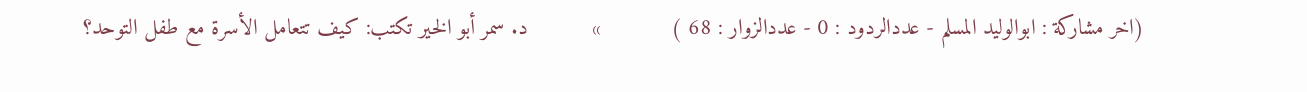(اخر مشاركة : ابوالوليد المسلم - عددالردود : 0 - عددالزوار : 68 )           »          د. سمر أبو الخير تكتب: كيف تتعامل الأسرة مع طفل التوحد؟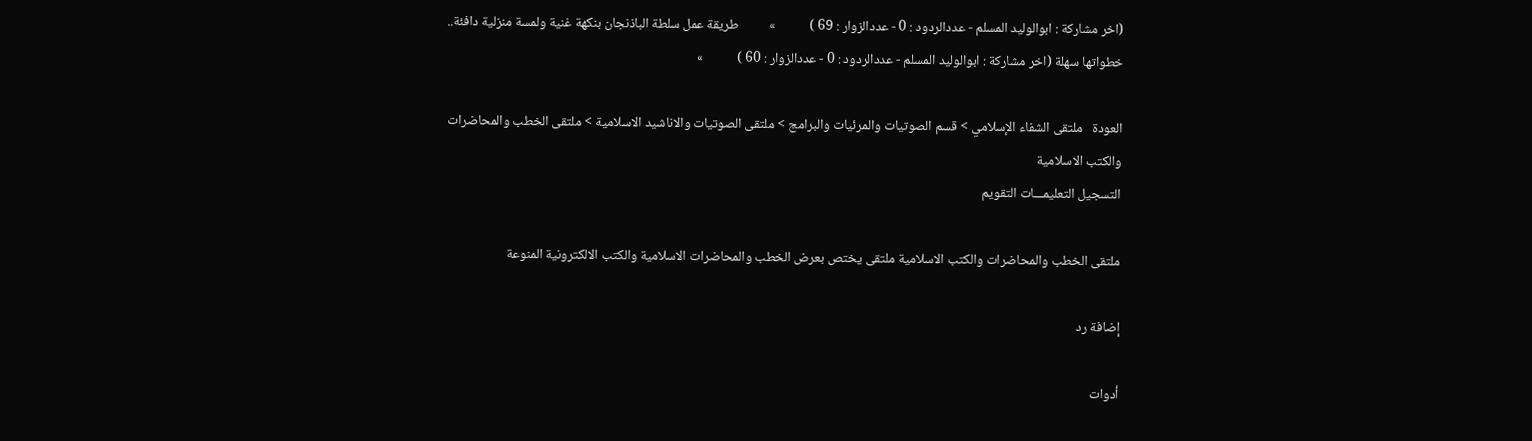(اخر مشاركة : ابوالوليد المسلم - عددالردود : 0 - عددالزوار : 69 )           »          طريقة عمل سلطة الباذنجان بنكهة غنية ولمسة منزلية دافئة.. خطواتها سهلة (اخر مشاركة : ابوالوليد المسلم - عددالردود : 0 - عددالزوار : 60 )           »

العودة   ملتقى الشفاء الإسلامي > قسم الصوتيات والمرئيات والبرامج > ملتقى الصوتيات والاناشيد الاسلامية > ملتقى الخطب والمحاضرات والكتب الاسلامية
التسجيل التعليمـــات التقويم

ملتقى الخطب والمحاضرات والكتب الاسلامية ملتقى يختص بعرض الخطب والمحاضرات الاسلامية والكتب الالكترونية المنوعة

إضافة رد

أدوات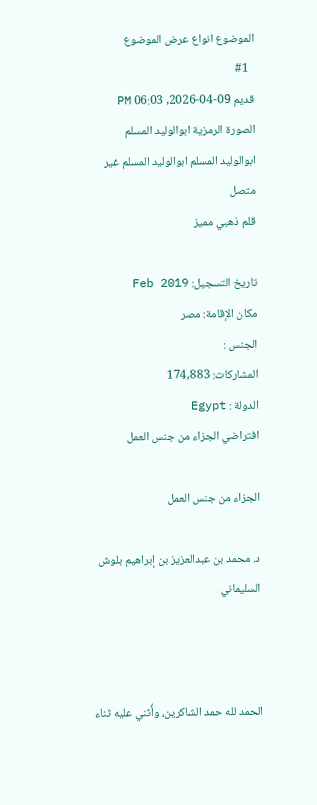الموضوع انواع عرض الموضوع
  #1
قديم 09-04-2026, 06:03 PM
الصورة الرمزية ابوالوليد المسلم
ابوالوليد المسلم ابوالوليد المسلم غير متصل
قلم ذهبي مميز

تاريخ التسجيل: Feb 2019
مكان الإقامة: مصر
الجنس :
المشاركات: 174,883
الدولة : Egypt
افتراضي الجزاء من جنس العمل

الجزاء من جنس العمل

د. محمد بن عبدالعزيز بن إبراهيم بلوش السليماني



الحمد لله حمد الشاكرين، وأُثني عليه ثناء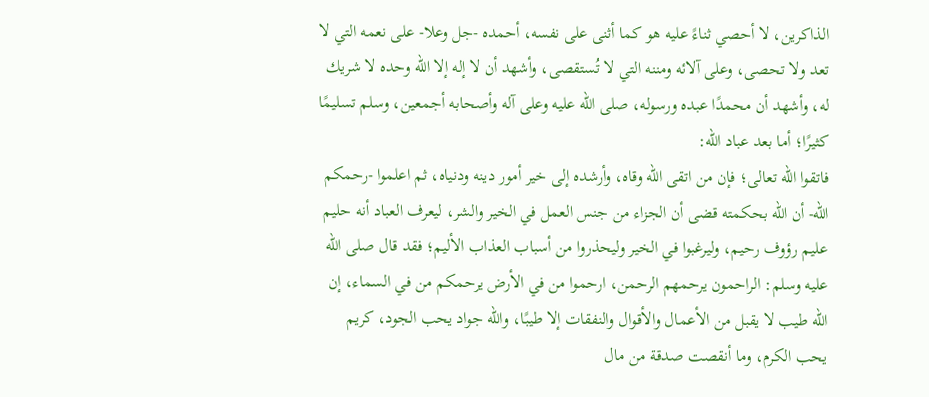الذاكرين، لا أحصي ثناءً عليه هو كما أثنى على نفسه، أحمده -جل وعلا- على نعمه التي لا تعد ولا تحصى، وعلى آلائه ومننه التي لا تُستقصى، وأشهد أن لا إله إلا الله وحده لا شريك له، وأشهد أن محمدًا عبده ورسوله، صلى الله عليه وعلى آله وأصحابه أجمعين، وسلم تسليمًا كثيرًا؛ أما بعد عباد الله:
فاتقوا الله تعالى؛ فإن من اتقى الله وقاه، وأرشده إلى خير أمور دينه ودنياه، ثم اعلموا -رحمكم الله- أن الله بحكمته قضى أن الجزاء من جنس العمل في الخير والشر، ليعرف العباد أنه حليم عليم رؤوف رحيم، وليرغبوا في الخير وليحذروا من أسباب العذاب الأليم؛ فقد قال صلى الله عليه وسلم: الراحمون يرحمهم الرحمن، ارحموا من في الأرض يرحمكم من في السماء، إن الله طيب لا يقبل من الأعمال والأقوال والنفقات إلا طيبًا، والله جواد يحب الجود، كريم يحب الكرم، وما أنقصت صدقة من مال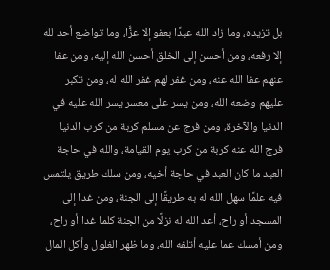بل تزيده، وما زاد الله عبدًا بعفو إلا عزًّا، وما تواضع أحد لله إلا رفعه، ومن أحسن إلى الخلق أحسن الله إليه، ومن عفا عنهم عفا الله عنه، ومن غفر لهم غفر الله له، ومن تكبر عليهم وضعه الله، ومن يسر على معسر يسر الله عليه في الدنيا والآخرة، ومن فرج عن مسلم كربة من كرب الدنيا فرج الله عنه كربة من كرب يوم القيامة، والله في حاجة العبد ما كان العبد في حاجة أخيه، ومن سلك طريق يلتمس فيه علمًا سهل الله له به طريقًا إلى الجنة، ومن غدا إلى المسجد أو راح، أعد الله له نزلًا من الجنة كلما غدا أو راح، ومن أمسك عما عليه أتلفه الله، وما ظهر الغلول وأكل المال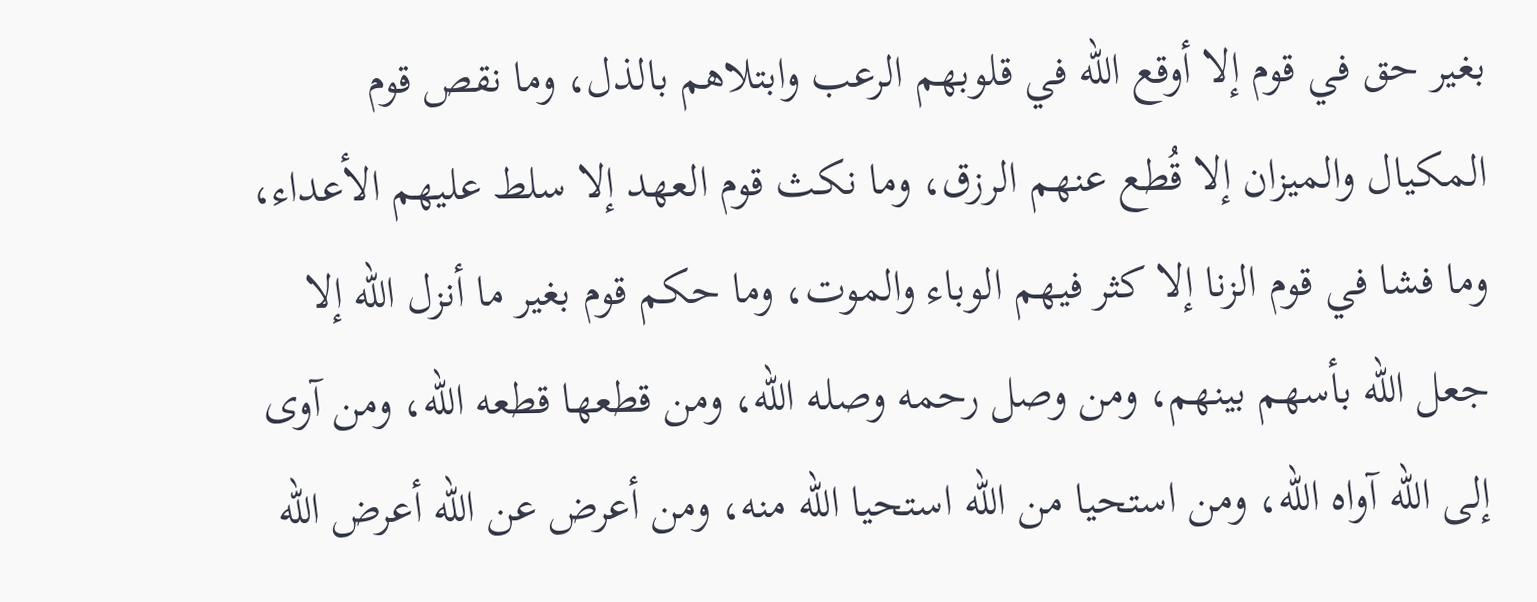بغير حق في قوم إلا أوقع الله في قلوبهم الرعب وابتلاهم بالذل، وما نقص قوم المكيال والميزان إلا قُطع عنهم الرزق، وما نكث قوم العهد إلا سلط عليهم الأعداء، وما فشا في قوم الزنا إلا كثر فيهم الوباء والموت، وما حكم قوم بغير ما أنزل الله إلا جعل الله بأسهم بينهم، ومن وصل رحمه وصله الله، ومن قطعها قطعه الله، ومن آوى إلى الله آواه الله، ومن استحيا من الله استحيا الله منه، ومن أعرض عن الله أعرض الله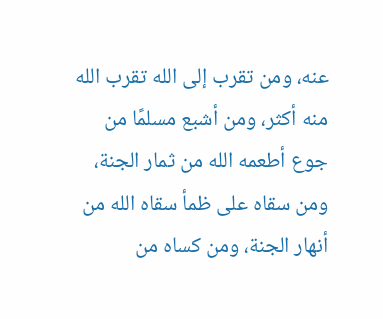عنه، ومن تقرب إلى الله تقرب الله منه أكثر، ومن أشبع مسلمًا من جوع أطعمه الله من ثمار الجنة، ومن سقاه على ظمأ سقاه الله من أنهار الجنة، ومن كساه من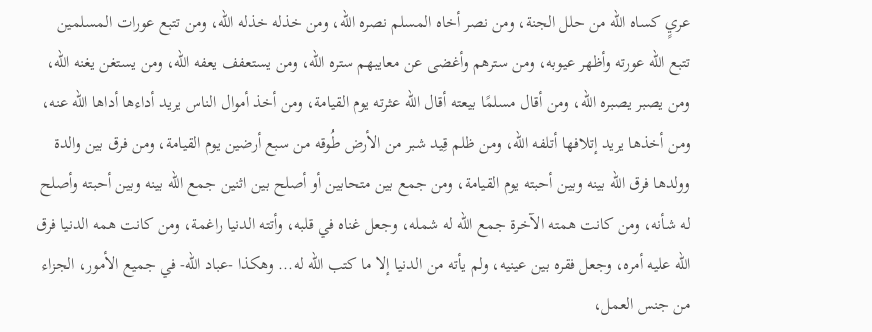عريٍ كساه الله من حلل الجنة، ومن نصر أخاه المسلم نصره الله، ومن خذله خذله الله، ومن تتبع عورات المسلمين تتبع الله عورته وأظهر عيوبه، ومن سترهم وأغضى عن معايبهم ستره الله، ومن يستعفف يعفه الله، ومن يستغن يغنه الله، ومن يصبر يصبره الله، ومن أقال مسلمًا بيعته أقال الله عثرته يوم القيامة، ومن أخذ أموال الناس يريد أداءها أداها الله عنه، ومن أخذها يريد إتلافها أتلفه الله، ومن ظلم قِيد شبر من الأرض طُوقه من سبع أرضين يوم القيامة، ومن فرق بين والدة وولدها فرق الله بينه وبين أحبته يوم القيامة، ومن جمع بين متحابين أو أصلح بين اثنين جمع الله بينه وبين أحبته وأصلح له شأنه، ومن كانت همته الآخرة جمع الله له شمله، وجعل غناه في قلبه، وأتته الدنيا راغمة، ومن كانت همه الدنيا فرق الله عليه أمره، وجعل فقره بين عينيه، ولم يأته من الدنيا إلا ما كتب الله له... وهكذا -عباد الله- في جميع الأمور، الجزاء من جنس العمل،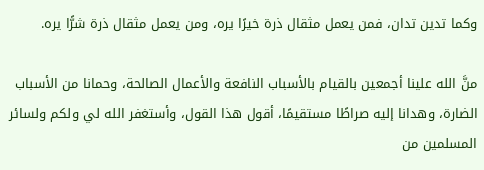وكما تدين تدان، فمن يعمل مثقال ذرة خيرًا يره، ومن يعمل مثقال ذرة شرًّا يره.

منَّ الله علينا أجمعين بالقيام بالأسباب النافعة والأعمال الصالحة، وحمانا من الأسباب الضارة، وهدانا إليه صراطًا مستقيمًا، أقول هذا القول، وأستغفر الله لي ولكم ولسائر المسلمين من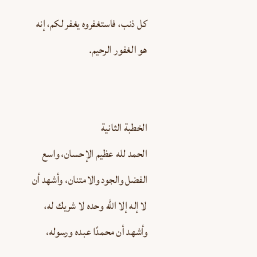كل ذنب، فاستغفروه يغفر لكم، إنه هو الغفور الرحيم.


الخطبة الثانية
الحمد لله عظيم الإحسان، واسع الفضل والجود والامتنان، وأشهد أن لا إله إلا الله وحده لا شريك له، وأشهد أن محمدًا عبده ورسوله،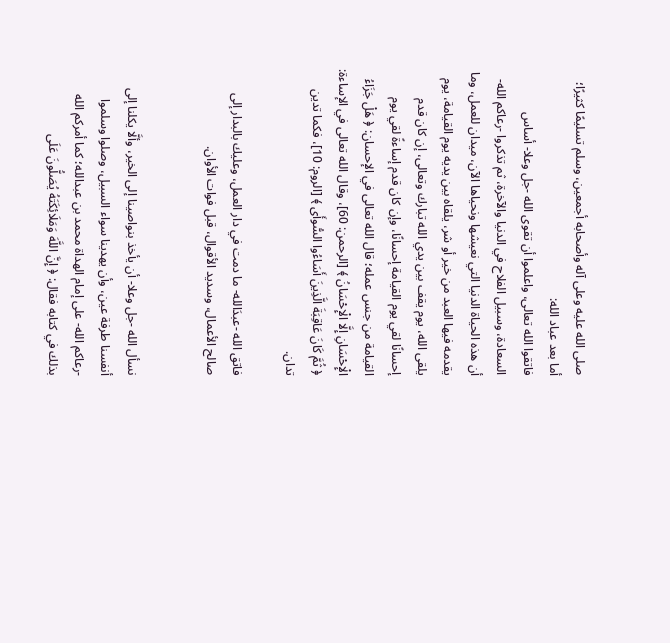صلى الله عليه وعلى آله وأصحابه أجمعين، وسلم تسليمًا كثيرًا؛ أما بعد عباد الله:
فاتقوا الله تعالى، واعلموا أن تقوى الله -جل وعلا- أساس السعادة، وسبيل الفلاح في الدنيا والآخرة، ثم تذكروا -رعاكم الله- أن هذه الحياة الدنيا التي نعيشها ونحياها الآن، ميدان للعمل، وما يقدمه فيها العبد من خير أو شر، يلقاه بين يديه يوم القيامة، يوم يلقى الله، يوم يقف بين يدي الله تبارك وتعالى، إن كان قدم إحسانًا لقي يوم القيامة إحسانًا، وإن كان قدم إساءةً لقي يوم القيامة من جنس عمله؛ قال الله تعالى في الإحسان: ﴿ هَلْ جَزَاءُ الْإِحْسَانِ إِلَّا الْإِحْسَانُ ﴾ [الرحمن: 60]، وقال الله تعالى في الإساءة: ﴿ ثُمَّ كَانَ عَاقِبَةَ الَّذِينَ أَسَاءُوا السُّوأَى ﴾ [الروم: 10]، فكما تدين تدان.

فاتق الله -عبدَالله- ما دمت في دار العمل، وعليك بالبدار إلى صالح الأعمال، وسديد الأقوال، قبل فوات الأوان.


نسأل الله -جل وعلا- أن يأخذ بنواصينا إلى الخير، وألَّا يكلنا إلى أنفسنا طرفة عين، وأن يهدينا سواء السبيل، وصلوا وسلموا -رعاكم الله- على إمام الهداة محمد بن عبدالله؛ كما أمركم الله بذلك في كتابه فقال: ﴿ إِنَّ اللَّهَ وَمَلَائِكَتَهُ يُصَلُّونَ عَلَى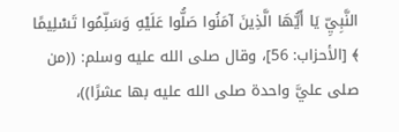النَّبِيِّ يَا أَيُّهَا الَّذِينَ آمَنُوا صَلُّوا عَلَيْهِ وَسَلِّمُوا تَسْلِيمًا ﴾ [الأحزاب: 56]، وقال صلى الله عليه وسلم: ((من صلى عليَّ واحدة صلى الله عليه بها عشرًا))،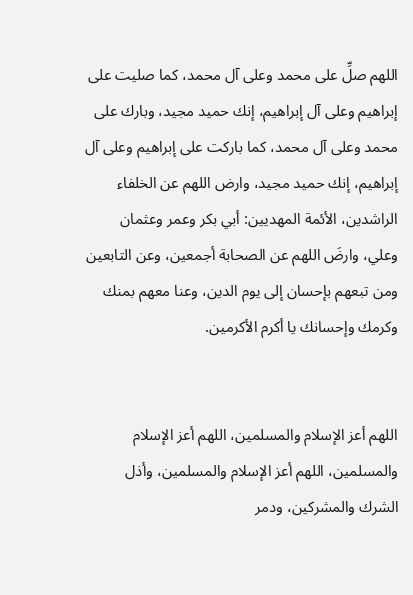اللهم صلِّ على محمد وعلى آل محمد، كما صليت على إبراهيم وعلى آل إبراهيم، إنك حميد مجيد، وبارك على محمد وعلى آل محمد، كما باركت على إبراهيم وعلى آل إبراهيم، إنك حميد مجيد، وارض اللهم عن الخلفاء الراشدين، الأئمة المهديين: أبي بكر وعمر وعثمان وعلي، وارضَ اللهم عن الصحابة أجمعين، وعن التابعين ومن تبعهم بإحسان إلى يوم الدين، وعنا معهم بمنك وكرمك وإحسانك يا أكرم الأكرمين.


اللهم أعز الإسلام والمسلمين، اللهم أعز الإسلام والمسلمين، اللهم أعز الإسلام والمسلمين، وأذل الشرك والمشركين، ودمر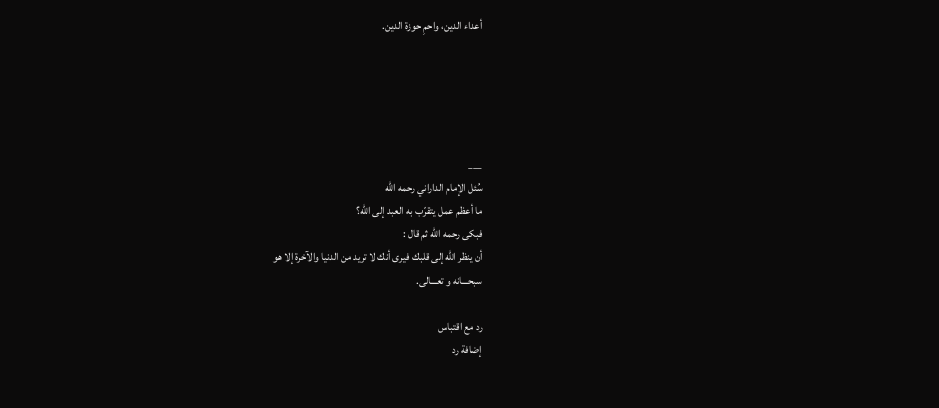أعداء الدين، واحمِ حوزة الدين.





___
سُئل الإمام الداراني رحمه الله
ما أعظم عمل يتقرّب به العبد إلى الله؟
فبكى رحمه الله ثم قال :
أن ينظر الله إلى قلبك فيرى أنك لا تريد من الدنيا والآخرة إلا هو
سبحـــانه و تعـــالى.

رد مع اقتباس
إضافة رد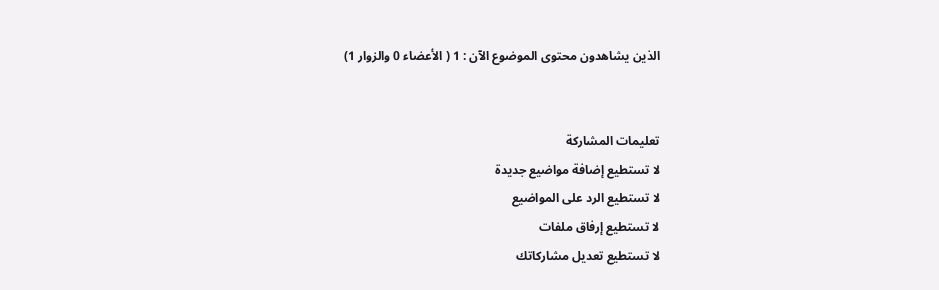الذين يشاهدون محتوى الموضوع الآن : 1 ( الأعضاء 0 والزوار 1)


تعليمات المشاركة
لا تستطيع إضافة مواضيع جديدة
لا تستطيع الرد على المواضيع
لا تستطيع إرفاق ملفات
لا تستطيع تعديل مشاركاتك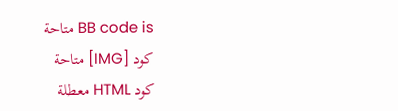BB code is متاحة
كود [IMG] متاحة
كود HTML معطلة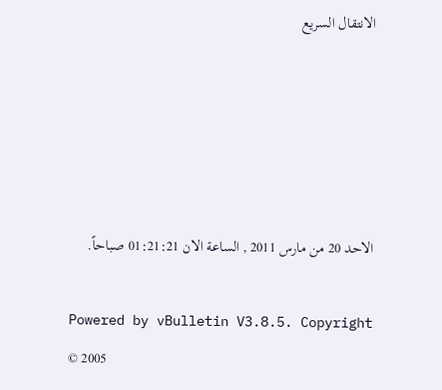الانتقال السريع





الاحد 20 من مارس 2011 , الساعة الان 01:21:21 صباحاً.

Powered by vBulletin V3.8.5. Copyright © 2005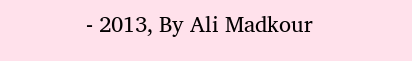- 2013, By Ali Madkour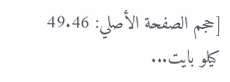[حجم الصفحة الأصلي: 49.46 كيلو بايت...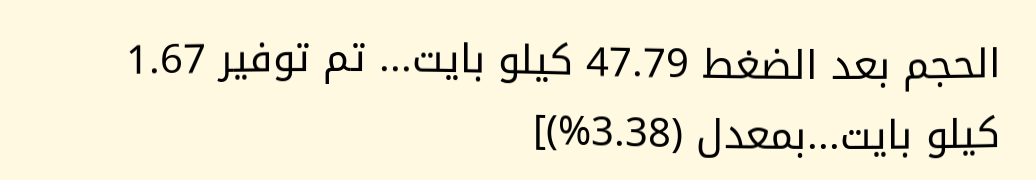الحجم بعد الضغط 47.79 كيلو بايت... تم توفير 1.67 كيلو بايت...بمعدل (3.38%)]